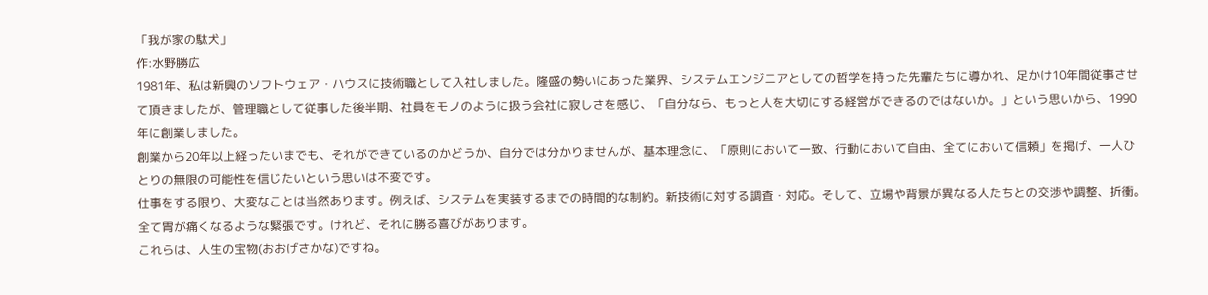「我が家の駄犬」
作:水野勝広
1981年、私は新興のソフトウェア・ハウスに技術職として入社しました。隆盛の勢いにあった業界、システムエンジニアとしての哲学を持った先輩たちに導かれ、足かけ10年間従事させて頂きましたが、管理職として従事した後半期、社員をモノのように扱う会社に寂しさを感じ、「自分なら、もっと人を大切にする経営ができるのではないか。」という思いから、1990年に創業しました。
創業から20年以上経ったいまでも、それができているのかどうか、自分では分かりませんが、基本理念に、「原則において一致、行動において自由、全てにおいて信頼」を掲げ、一人ひとりの無限の可能性を信じたいという思いは不変です。
仕事をする限り、大変なことは当然あります。例えば、システムを実装するまでの時間的な制約。新技術に対する調査・対応。そして、立場や背景が異なる人たちとの交渉や調整、折衝。全て胃が痛くなるような緊張です。けれど、それに勝る喜びがあります。
これらは、人生の宝物(おおげさかな)ですね。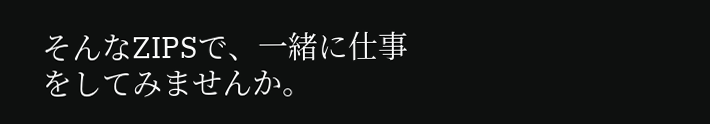そんなZIPSで、一緒に仕事をしてみませんか。